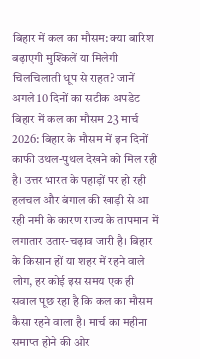बिहार में कल का मौसम: क्या बारिश बढ़ाएगी मुश्किलें या मिलेगी चिलचिलाती धूप से राहत? जानें अगले 10 दिनों का सटीक अपडेट
बिहार में कल का मौसम 23 मार्च 2026: बिहार के मौसम में इन दिनों काफी उथल-पुथल देखने को मिल रही है। उत्तर भारत के पहाड़ों पर हो रही हलचल और बंगाल की खाड़ी से आ रही नमी के कारण राज्य के तापमान में लगातार उतार-चढ़ाव जारी है। बिहार के किसान हों या शहर में रहने वाले लोग, हर कोई इस समय एक ही सवाल पूछ रहा है कि कल का मौसम कैसा रहने वाला है। मार्च का महीना समाप्त होने की ओर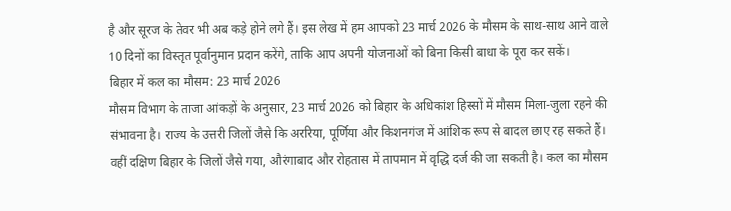है और सूरज के तेवर भी अब कड़े होने लगे हैं। इस लेख में हम आपको 23 मार्च 2026 के मौसम के साथ-साथ आने वाले 10 दिनों का विस्तृत पूर्वानुमान प्रदान करेंगे, ताकि आप अपनी योजनाओं को बिना किसी बाधा के पूरा कर सकें।
बिहार में कल का मौसम: 23 मार्च 2026
मौसम विभाग के ताजा आंकड़ों के अनुसार, 23 मार्च 2026 को बिहार के अधिकांश हिस्सों में मौसम मिला-जुला रहने की संभावना है। राज्य के उत्तरी जिलों जैसे कि अररिया, पूर्णिया और किशनगंज में आंशिक रूप से बादल छाए रह सकते हैं। वहीं दक्षिण बिहार के जिलों जैसे गया, औरंगाबाद और रोहतास में तापमान में वृद्धि दर्ज की जा सकती है। कल का मौसम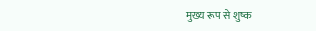मुख्य रूप से शुष्क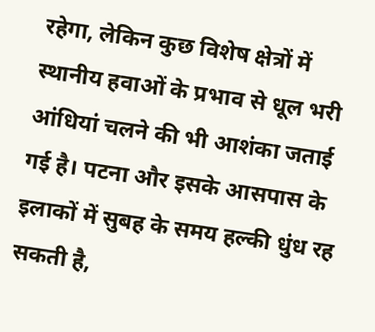रहेगा, लेकिन कुछ विशेष क्षेत्रों में स्थानीय हवाओं के प्रभाव से धूल भरी आंधियां चलने की भी आशंका जताई गई है। पटना और इसके आसपास के इलाकों में सुबह के समय हल्की धुंध रह सकती है,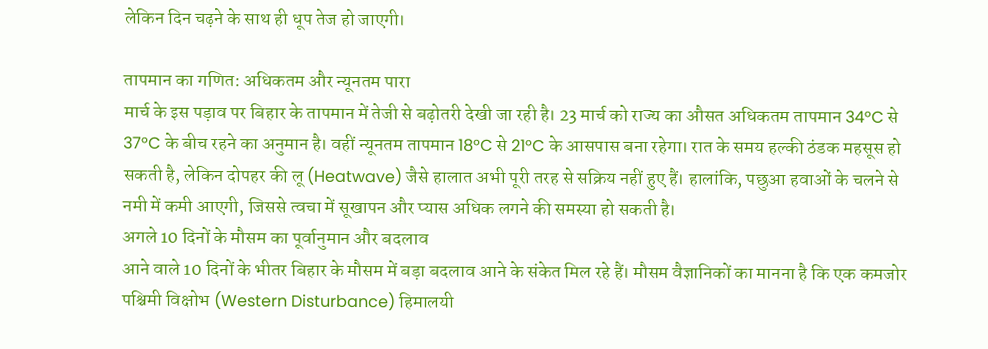लेकिन दिन चढ़ने के साथ ही धूप तेज हो जाएगी।

तापमान का गणित: अधिकतम और न्यूनतम पारा
मार्च के इस पड़ाव पर बिहार के तापमान में तेजी से बढ़ोतरी देखी जा रही है। 23 मार्च को राज्य का औसत अधिकतम तापमान 34°C से 37°C के बीच रहने का अनुमान है। वहीं न्यूनतम तापमान 18°C से 21°C के आसपास बना रहेगा। रात के समय हल्की ठंडक महसूस हो सकती है, लेकिन दोपहर की लू (Heatwave) जैसे हालात अभी पूरी तरह से सक्रिय नहीं हुए हैं। हालांकि, पछुआ हवाओं के चलने से नमी में कमी आएगी, जिससे त्वचा में सूखापन और प्यास अधिक लगने की समस्या हो सकती है।
अगले 10 दिनों के मौसम का पूर्वानुमान और बदलाव
आने वाले 10 दिनों के भीतर बिहार के मौसम में बड़ा बदलाव आने के संकेत मिल रहे हैं। मौसम वैज्ञानिकों का मानना है कि एक कमजोर पश्चिमी विक्षोभ (Western Disturbance) हिमालयी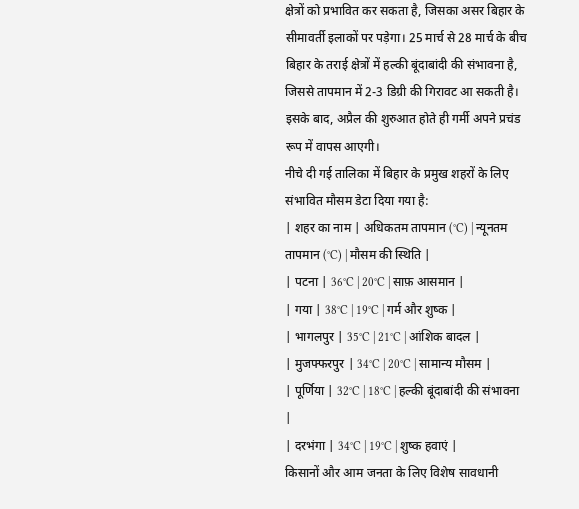क्षेत्रों को प्रभावित कर सकता है, जिसका असर बिहार के सीमावर्ती इलाकों पर पड़ेगा। 25 मार्च से 28 मार्च के बीच बिहार के तराई क्षेत्रों में हल्की बूंदाबांदी की संभावना है, जिससे तापमान में 2-3 डिग्री की गिरावट आ सकती है। इसके बाद, अप्रैल की शुरुआत होते ही गर्मी अपने प्रचंड रूप में वापस आएगी।
नीचे दी गई तालिका में बिहार के प्रमुख शहरों के लिए संभावित मौसम डेटा दिया गया है:
| शहर का नाम | अधिकतम तापमान (°C) | न्यूनतम तापमान (°C) | मौसम की स्थिति |
| पटना | 36°C | 20°C | साफ़ आसमान |
| गया | 38°C | 19°C | गर्म और शुष्क |
| भागलपुर | 35°C | 21°C | आंशिक बादल |
| मुजफ्फरपुर | 34°C | 20°C | सामान्य मौसम |
| पूर्णिया | 32°C | 18°C | हल्की बूंदाबांदी की संभावना |
| दरभंगा | 34°C | 19°C | शुष्क हवाएं |
किसानों और आम जनता के लिए विशेष सावधानी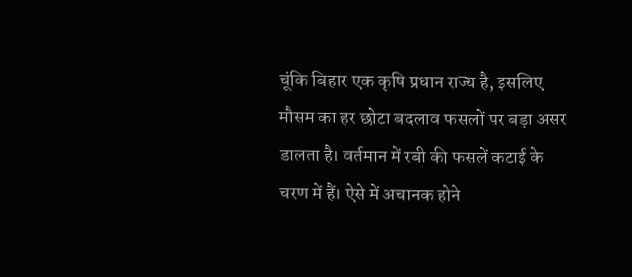चूंकि बिहार एक कृषि प्रधान राज्य है, इसलिए मौसम का हर छोटा बदलाव फसलों पर बड़ा असर डालता है। वर्तमान में रबी की फसलें कटाई के चरण में हैं। ऐसे में अचानक होने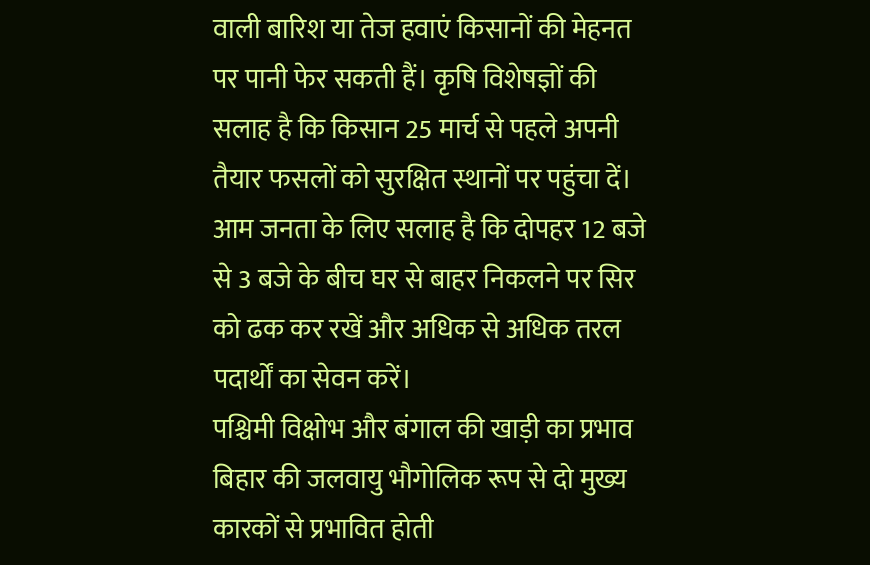वाली बारिश या तेज हवाएं किसानों की मेहनत पर पानी फेर सकती हैं। कृषि विशेषज्ञों की सलाह है कि किसान 25 मार्च से पहले अपनी तैयार फसलों को सुरक्षित स्थानों पर पहुंचा दें। आम जनता के लिए सलाह है कि दोपहर 12 बजे से 3 बजे के बीच घर से बाहर निकलने पर सिर को ढक कर रखें और अधिक से अधिक तरल पदार्थों का सेवन करें।
पश्चिमी विक्षोभ और बंगाल की खाड़ी का प्रभाव
बिहार की जलवायु भौगोलिक रूप से दो मुख्य कारकों से प्रभावित होती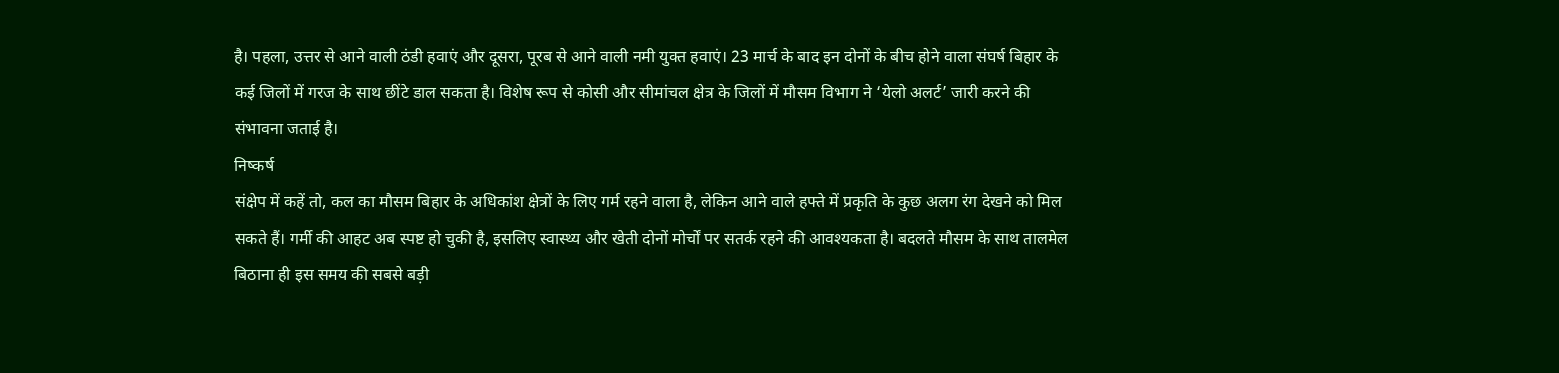है। पहला, उत्तर से आने वाली ठंडी हवाएं और दूसरा, पूरब से आने वाली नमी युक्त हवाएं। 23 मार्च के बाद इन दोनों के बीच होने वाला संघर्ष बिहार के कई जिलों में गरज के साथ छींटे डाल सकता है। विशेष रूप से कोसी और सीमांचल क्षेत्र के जिलों में मौसम विभाग ने ‘येलो अलर्ट’ जारी करने की संभावना जताई है।
निष्कर्ष
संक्षेप में कहें तो, कल का मौसम बिहार के अधिकांश क्षेत्रों के लिए गर्म रहने वाला है, लेकिन आने वाले हफ्ते में प्रकृति के कुछ अलग रंग देखने को मिल सकते हैं। गर्मी की आहट अब स्पष्ट हो चुकी है, इसलिए स्वास्थ्य और खेती दोनों मोर्चों पर सतर्क रहने की आवश्यकता है। बदलते मौसम के साथ तालमेल बिठाना ही इस समय की सबसे बड़ी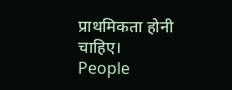प्राथमिकता होनी चाहिए।
People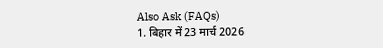Also Ask (FAQs)
1. बिहार में 23 मार्च 2026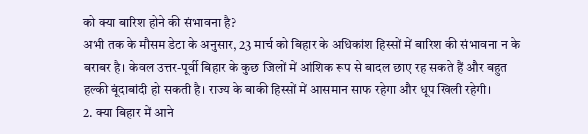को क्या बारिश होने की संभावना है?
अभी तक के मौसम डेटा के अनुसार, 23 मार्च को बिहार के अधिकांश हिस्सों में बारिश की संभावना न के बराबर है। केवल उत्तर-पूर्वी बिहार के कुछ जिलों में आंशिक रूप से बादल छाए रह सकते हैं और बहुत हल्की बूंदाबांदी हो सकती है। राज्य के बाकी हिस्सों में आसमान साफ रहेगा और धूप खिली रहेगी।
2. क्या बिहार में आने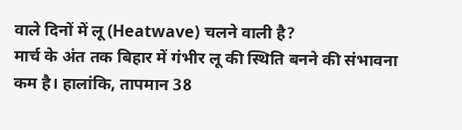वाले दिनों में लू (Heatwave) चलने वाली है?
मार्च के अंत तक बिहार में गंभीर लू की स्थिति बनने की संभावना कम है। हालांकि, तापमान 38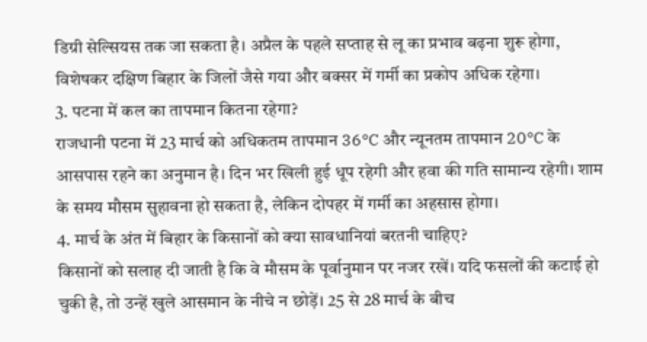डिग्री सेल्सियस तक जा सकता है। अप्रैल के पहले सप्ताह से लू का प्रभाव बढ़ना शुरू होगा, विशेषकर दक्षिण बिहार के जिलों जैसे गया और बक्सर में गर्मी का प्रकोप अधिक रहेगा।
3. पटना में कल का तापमान कितना रहेगा?
राजधानी पटना में 23 मार्च को अधिकतम तापमान 36°C और न्यूनतम तापमान 20°C के आसपास रहने का अनुमान है। दिन भर खिली हुई धूप रहेगी और हवा की गति सामान्य रहेगी। शाम के समय मौसम सुहावना हो सकता है, लेकिन दोपहर में गर्मी का अहसास होगा।
4. मार्च के अंत में बिहार के किसानों को क्या सावधानियां बरतनी चाहिए?
किसानों को सलाह दी जाती है कि वे मौसम के पूर्वानुमान पर नजर रखें। यदि फसलों की कटाई हो चुकी है, तो उन्हें खुले आसमान के नीचे न छोड़ें। 25 से 28 मार्च के बीच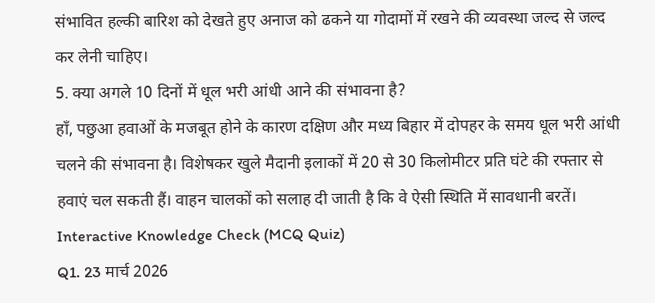संभावित हल्की बारिश को देखते हुए अनाज को ढकने या गोदामों में रखने की व्यवस्था जल्द से जल्द कर लेनी चाहिए।
5. क्या अगले 10 दिनों में धूल भरी आंधी आने की संभावना है?
हाँ, पछुआ हवाओं के मजबूत होने के कारण दक्षिण और मध्य बिहार में दोपहर के समय धूल भरी आंधी चलने की संभावना है। विशेषकर खुले मैदानी इलाकों में 20 से 30 किलोमीटर प्रति घंटे की रफ्तार से हवाएं चल सकती हैं। वाहन चालकों को सलाह दी जाती है कि वे ऐसी स्थिति में सावधानी बरतें।
Interactive Knowledge Check (MCQ Quiz)
Q1. 23 मार्च 2026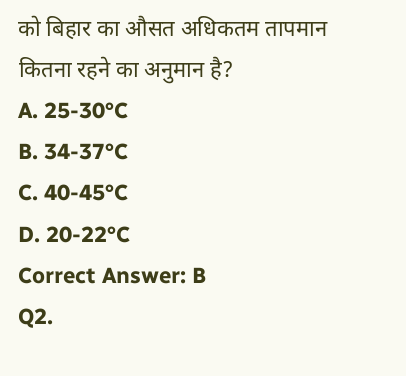को बिहार का औसत अधिकतम तापमान कितना रहने का अनुमान है?
A. 25-30°C
B. 34-37°C
C. 40-45°C
D. 20-22°C
Correct Answer: B
Q2.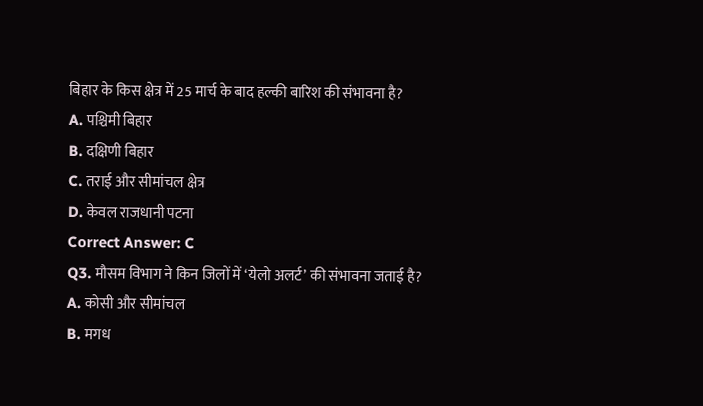बिहार के किस क्षेत्र में 25 मार्च के बाद हल्की बारिश की संभावना है?
A. पश्चिमी बिहार
B. दक्षिणी बिहार
C. तराई और सीमांचल क्षेत्र
D. केवल राजधानी पटना
Correct Answer: C
Q3. मौसम विभाग ने किन जिलों में ‘येलो अलर्ट’ की संभावना जताई है?
A. कोसी और सीमांचल
B. मगध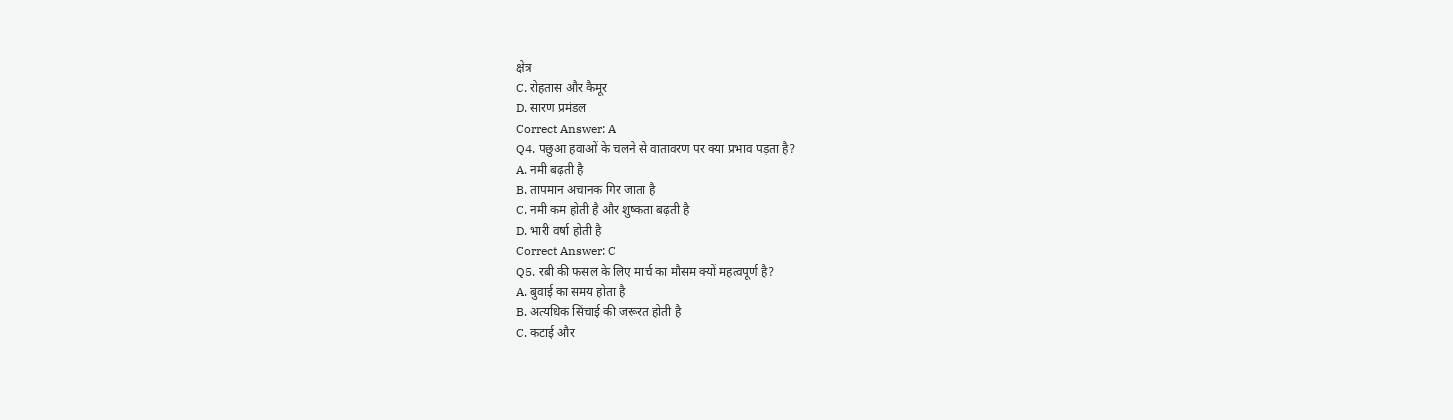क्षेत्र
C. रोहतास और कैमूर
D. सारण प्रमंडल
Correct Answer: A
Q4. पछुआ हवाओं के चलने से वातावरण पर क्या प्रभाव पड़ता है?
A. नमी बढ़ती है
B. तापमान अचानक गिर जाता है
C. नमी कम होती है और शुष्कता बढ़ती है
D. भारी वर्षा होती है
Correct Answer: C
Q5. रबी की फसल के लिए मार्च का मौसम क्यों महत्वपूर्ण है?
A. बुवाई का समय होता है
B. अत्यधिक सिंचाई की जरूरत होती है
C. कटाई और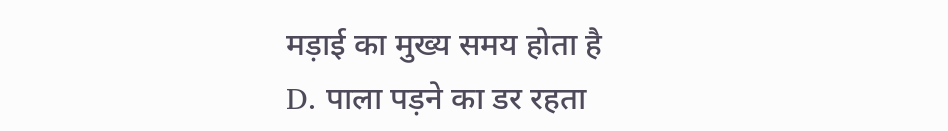मड़ाई का मुख्य समय होता है
D. पाला पड़ने का डर रहता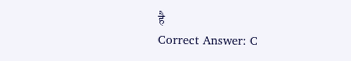है
Correct Answer: C